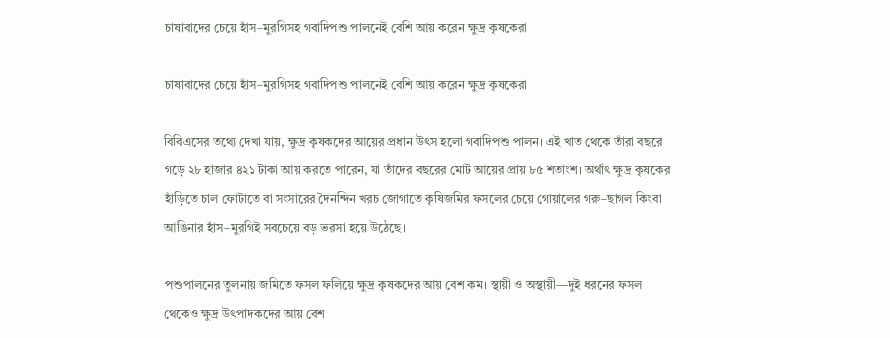চাষাবাদের চেয়ে হাঁস–মুরগিসহ গবাদিপশু পালনেই বেশি আয় করেন ক্ষুদ্র কৃষকেরা

চাষাবাদের চেয়ে হাঁস–মুরগিসহ গবাদিপশু পালনেই বেশি আয় করেন ক্ষুদ্র কৃষকেরা

বিবিএসের তথ্যে দেখা যায়, ক্ষুদ্র কৃষকদের আয়ের প্রধান উৎস হলো গবাদিপশু পালন। এই খাত থেকে তাঁরা বছরে গড়ে ২৮ হাজার ৪২১ টাকা আয় করতে পারেন, যা তাঁদের বছরের মোট আয়ের প্রায় ৮৫ শতাংশ। অর্থাৎ ক্ষুদ্র কৃষকের হাঁড়িতে চাল ফোটাতে বা সংসারের দৈনন্দিন খরচ জোগাতে কৃষিজমির ফসলের চেয়ে গোয়ালের গরু–ছাগল কিংবা আঙিনার হাঁস–মুরগিই সবচেয়ে বড় ভরসা হয়ে উঠেছে।

পশুপালনের তুলনায় জমিতে ফসল ফলিয়ে ক্ষুদ্র কৃষকদের আয় বেশ কম। স্থায়ী ও অস্থায়ী—দুই ধরনের ফসল থেকেও ক্ষুদ্র উৎপাদকদের আয় বেশ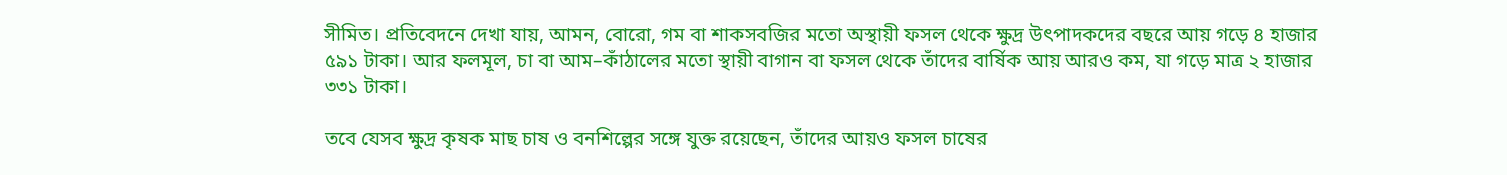সীমিত। প্রতিবেদনে দেখা যায়, আমন, বোরো, গম বা শাকসবজির মতো অস্থায়ী ফসল থেকে ক্ষুদ্র উৎপাদকদের বছরে আয় গড়ে ৪ হাজার ৫৯১ টাকা। আর ফলমূল, চা বা আম–কাঁঠালের মতো স্থায়ী বাগান বা ফসল থেকে তাঁদের বার্ষিক আয় আরও কম, যা গড়ে মাত্র ২ হাজার ৩৩১ টাকা।

তবে যেসব ক্ষুদ্র কৃষক মাছ চাষ ও বনশিল্পের সঙ্গে যুক্ত রয়েছেন, তাঁদের আয়ও ফসল চাষের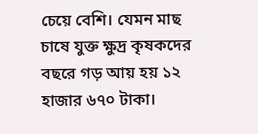চেয়ে বেশি। যেমন মাছ চাষে যুক্ত ক্ষুদ্র কৃষকদের বছরে গড় আয় হয় ১২ হাজার ৬৭০ টাকা।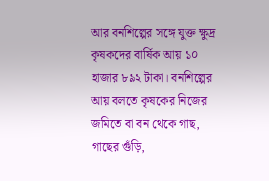আর বনশিল্পের সঙ্গে যুক্ত ক্ষুদ্র কৃষকদের বার্ষিক আয় ১০ হাজার ৮৯২ টাকা। বনশিল্পের আয় বলতে কৃষকের নিজের জমিতে বা বন থেকে গাছ, গাছের গুঁড়ি,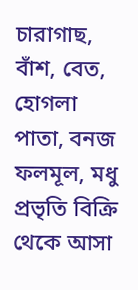চারাগাছ, বাঁশ, বেত, হোগলা পাতা, বনজ ফলমূল, মধু প্রভৃতি বিক্রি থেকে আসা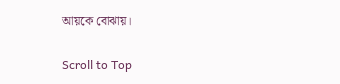আয়কে বোঝায়।

Scroll to Top